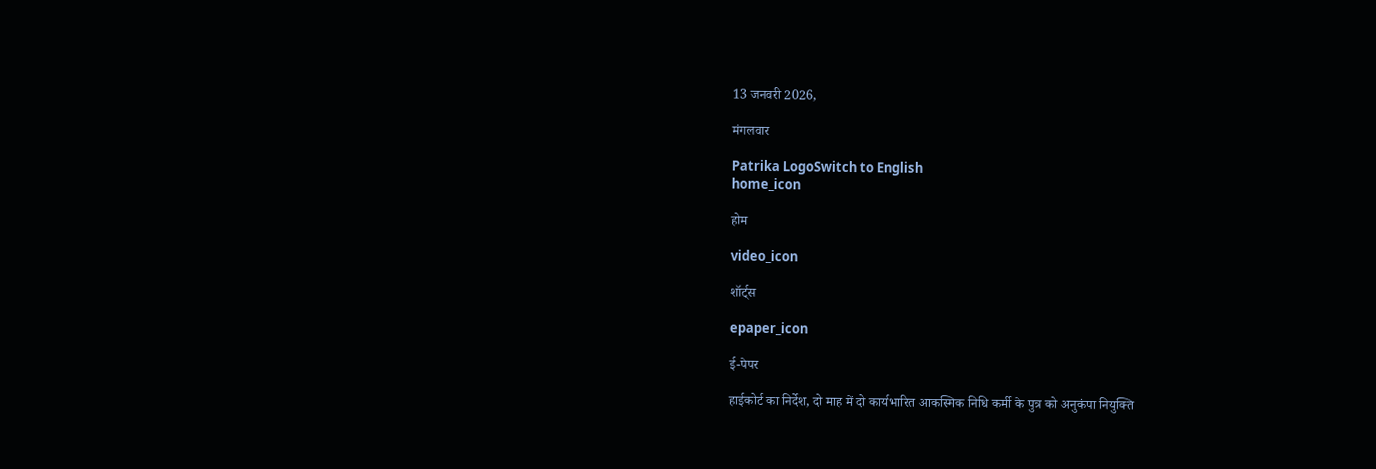13 जनवरी 2026,

मंगलवार

Patrika LogoSwitch to English
home_icon

होम

video_icon

शॉर्ट्स

epaper_icon

ई-पेपर

हाईकोर्ट का निर्देश, दो माह में दो कार्यभारित आकस्मिक निधि कर्मी के पुत्र को अनुकंपा नियुक्ति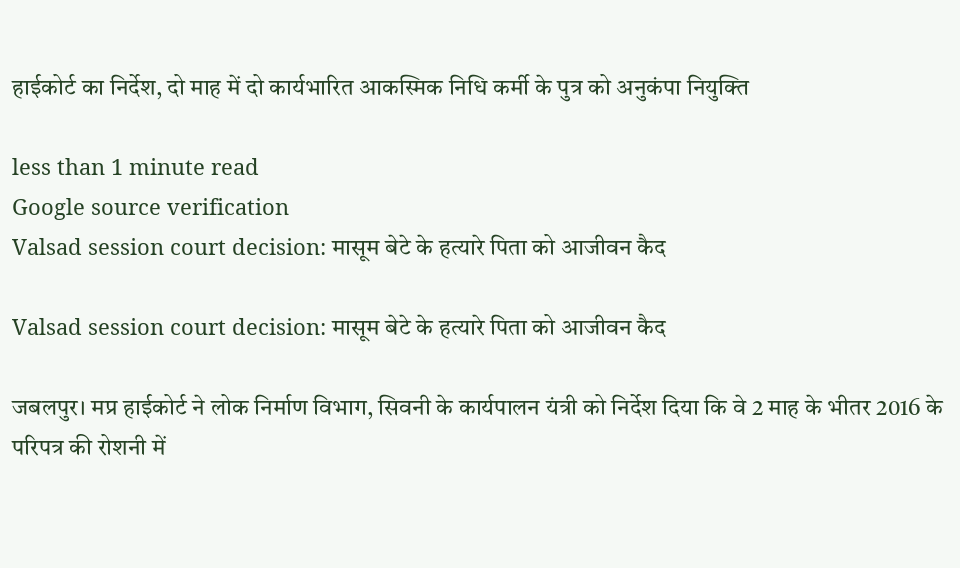हाईकोर्ट का निर्देश, दो माह में दो कार्यभारित आकस्मिक निधि कर्मी के पुत्र को अनुकंपा नियुक्ति

less than 1 minute read
Google source verification
Valsad session court decision: मासूम बेटे के हत्यारे पिता को आजीवन कैद

Valsad session court decision: मासूम बेटे के हत्यारे पिता को आजीवन कैद

जबलपुर। मप्र हाईकोर्ट ने लोक निर्माण विभाग, सिवनी के कार्यपालन यंत्री को निर्देश दिया कि वे 2 माह के भीतर 2016 के परिपत्र की रोशनी में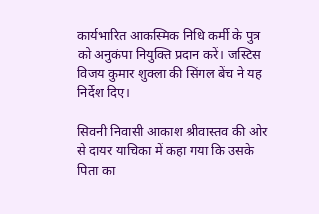कार्यभारित आकस्मिक निधि कर्मी के पुत्र को अनुकंपा नियुक्ति प्रदान करें। जस्टिस विजय कुमार शुक्ला की सिंगल बेंच ने यह निर्देश दिए।

सिवनी निवासी आकाश श्रीवास्तव की ओर से दायर याचिका में कहा गया कि उसके पिता का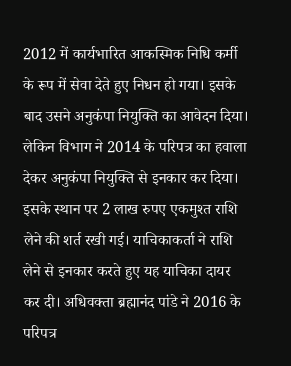2012 में कार्यभारित आकस्मिक निधि कर्मी के रूप में सेवा देते हुए निधन हो गया। इसके बाद उसने अनुकंपा नियुक्ति का आवेदन दिया। लेकिन विभाग ने 2014 के परिपत्र का हवाला देकर अनुकंपा नियुक्ति से इनकार कर दिया। इसके स्थान पर 2 लाख रुपए एकमुश्त राशि लेने की शर्त रखी गई। याचिकाकर्ता ने राशि लेने से इनकार करते हुए यह याचिका दायर कर दी। अधिवक्ता ब्रह्मानंद पांडे ने 2016 के परिपत्र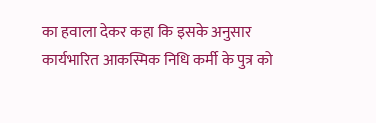का हवाला देकर कहा कि इसके अनुसार कार्यभारित आकस्मिक निधि कर्मी के पुत्र को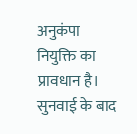अनुकंपा नियुक्ति का प्रावधान है। सुनवाई के बाद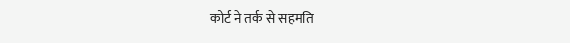कोर्ट ने तर्क से सहमति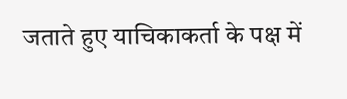जताते हुए याचिकाकर्ता के पक्ष में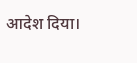आदेश दिया।